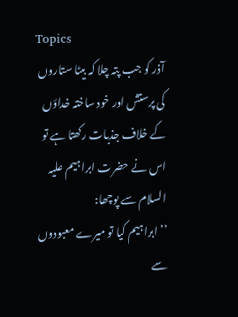Topics
آذر کو جب پتہ چلا کہ بیٹا ستاروں کی پرستش اور خود ساختہ خداؤں کے خلاف جذبات رکھتا ہے تو اس نے حضرت ابراہیم علیہ السلام سے پوچھا:
’’ابراہیم کیا تو میرے معبودوں سے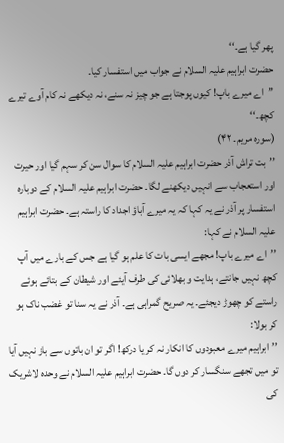پھر گیا ہے۔‘‘
حضرت ابراہیم علیہ السلام نے جواب میں استفسار کیا۔
’’اے میرے باپ! کیوں پوجتا ہے جو چیز نہ سنے، نہ دیکھے نہ کام آوے تیرے کچھ۔‘‘
(سورہ مریم۔ ۴۲)
’’بت تراش آذر حضرت ابراہیم علیہ السلام کا سوال سن کر سہم گیا اور حیرت اور استعجاب سے انہیں دیکھنے لگا۔ حضرت ابراہیم علیہ السلام کے دوبارہ استفسار پر آذر نے یہ کہا کہ یہ میرے آباؤ اجداد کا راستہ ہے۔ حضرت ابراہیم علیہ السلام نے کہا:
’’اے میرے باپ! مجھے ایسی بات کا علم ہو گیا ہے جس کے بارے میں آپ کچھ نہیں جانتے، ہدایت و بھلائی کی طرف آیئے اور شیطان کے بتائے ہوئے راستے کو چھوڑ دیجئے۔ یہ صریح گمراہی ہے۔ آذر نے یہ سنا تو غضب ناک ہو کر بولا:
’’ابراہیم میرے معبودوں کا انکار نہ کر یا درکھ! اگر تو ان باتوں سے باز نہیں آیا تو میں تجھے سنگسار کر دوں گا۔ حضرت ابراہیم علیہ السلام نے وحدہ لاشریک کی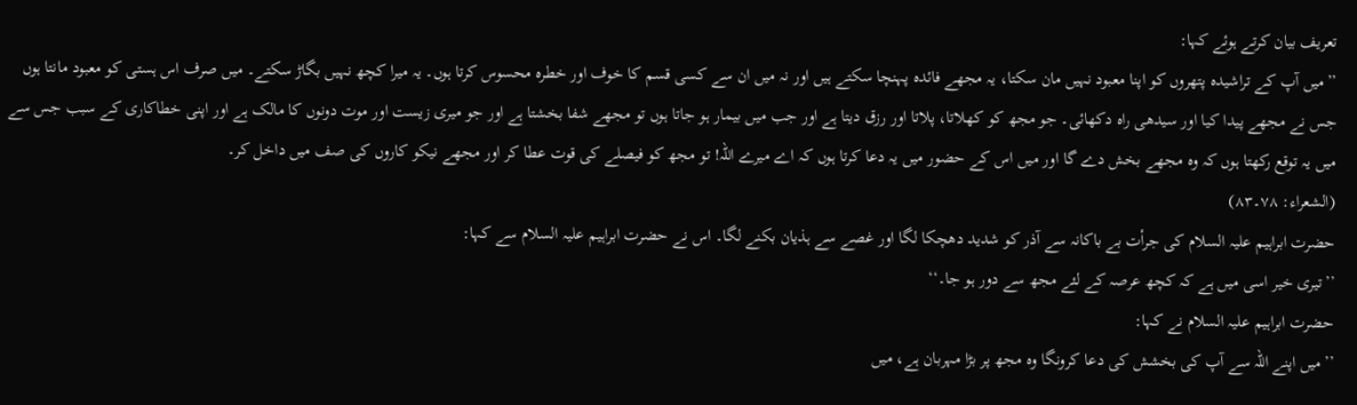تعریف بیان کرتے ہوئے کہا:
’’میں آپ کے تراشیدہ پتھروں کو اپنا معبود نہیں مان سکتا، یہ مجھے فائدہ پہنچا سکتے ہیں اور نہ میں ان سے کسی قسم کا خوف اور خطرہ محسوس کرتا ہوں۔ یہ میرا کچھ نہیں بگاڑ سکتے۔ میں صرف اس ہستی کو معبود مانتا ہوں جس نے مجھے پیدا کیا اور سیدھی راہ دکھائی۔ جو مجھ کو کھلاتا، پلاتا اور رزق دیتا ہے اور جب میں بیمار ہو جاتا ہوں تو مجھے شفا بخشتا ہے اور جو میری زیست اور موت دونوں کا مالک ہے اور اپنی خطاکاری کے سبب جس سے میں یہ توقع رکھتا ہوں کہ وہ مجھے بخش دے گا اور میں اس کے حضور میں یہ دعا کرتا ہوں کہ اے میرے اللہ! تو مجھ کو فیصلے کی قوت عطا کر اور مجھے نیکو کاروں کی صف میں داخل کر۔
(الشعراء: ۷۸۔۸۳)
حضرت ابراہیم علیہ السلام کی جرأت بے باکانہ سے آذر کو شدید دھچکا لگا اور غصے سے ہذیان بکنے لگا۔ اس نے حضرت ابراہیم علیہ السلام سے کہا:
’’تیری خیر اسی میں ہے کہ کچھ عرصہ کے لئے مجھ سے دور ہو جا۔‘‘
حضرت ابراہیم علیہ السلام نے کہا:
’’میں اپنے اللہ سے آپ کی بخشش کی دعا کرونگا وہ مجھ پر بڑا مہربان ہے، میں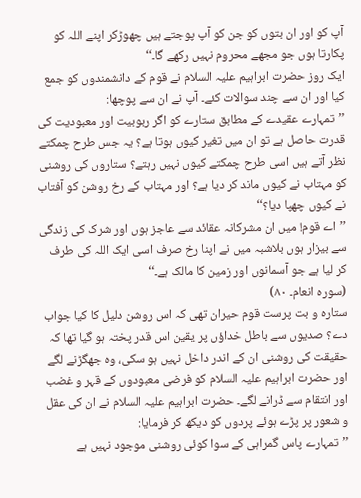آپ کو اور ان بتوں کو جن کو آپ پوجتے ہیں چھوڑکر اپنے اللہ کو پکارتا ہوں جو مجھے محروم نہیں رکھے گا۔‘‘
ایک روز حضرت ابراہیم علیہ السلام نے قوم کے دانشمندوں کو جمع کیا اور ان سے چند سوالات کئے۔ آپ نے ان سے پوچھا:
’’تمہارے عقیدے کے مطابق ستارے کو اگر ربوبیت اور معبودیت کی قدرت حاصل ہے تو ان میں تغیر کیوں ہوتا ہے؟ یہ جس طرح چمکتے نظر آتے ہیں اسی طرح چمکتے کیوں نہیں رہتے؟ ستاروں کی روشنی کو مہتاب نے کیوں ماند کر دیا ہے؟ اور مہتاب کے رخ روشن کو آفتاب نے کیوں چھپا دیا؟‘‘
’’اے قوم! میں ان مشرکانہ عقائد سے عاجز ہوں اور شرک کی زندگی سے بیزار ہوں بلاشبہ میں نے اپنا رخ صرف اسی ایک اللہ کی طرف کر لیا ہے جو آسمانوں اور زمین کا مالک ہے۔‘‘
(سورہ انعام۔ ۸۰)
ستارہ و بت پرست قوم حیران تھی کہ اس روشن دلیل کا کیا جواب دے؟ صدیوں سے باطل خداؤں پر یقین اس قدر پختہ ہو گیا تھا کہ حقیقت کی روشنی ان کے اندر داخل نہیں ہو سکی، وہ جھگڑنے لگے اور حضرت ابراہیم علیہ السلام کو فرضی معبودوں کے قہر و غضب اور انتقام سے ڈرانے لگے۔ حضرت ابراہیم علیہ السلام نے ان کی عقل و شعور پر پڑے ہوئے پردوں کو دیکھ کر فرمایا:
’’تمہارے پاس گمراہی کے سوا کوئی روشنی موجود نہیں ہے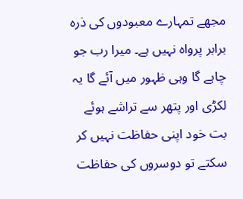مجھے تمہارے معبودوں کی ذرہ برابر پرواہ نہیں ہے۔ میرا رب جو چاہے گا وہی ظہور میں آئے گا یہ لکڑی اور پتھر سے تراشے ہوئے بت خود اپنی حفاظت نہیں کر سکتے تو دوسروں کی حفاظت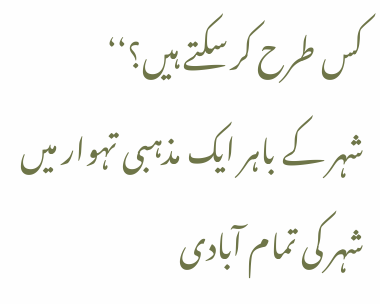کس طرح کر سکتے ہیں؟‘‘
شہر کے باہر ایک مذہبی تہوار میں شہر کی تمام آبادی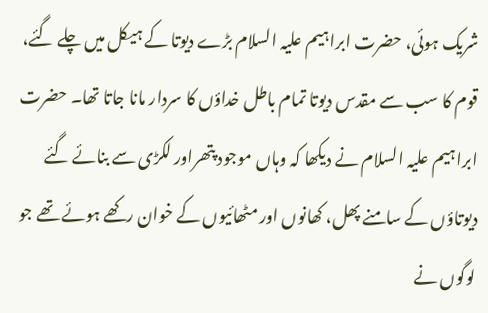شریک ہوئی، حضرت ابراہیم علیہ السلام بڑے دیوتا کے ہیکل میں چلے گئے، قوم کا سب سے مقدس دیوتا تمام باطل خداؤں کا سردار مانا جاتا تھا۔ حضرت ابراہیم علیہ السلام نے دیکھا کہ وہاں موجود پتھراور لکڑی سے بنائے گئے دیوتاؤں کے سامنے پھل، کھانوں اور مٹھائیوں کے خوان رکھے ہوئے تھے جو لوگوں نے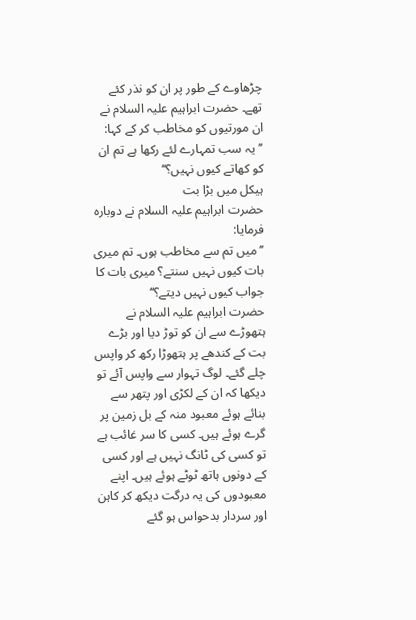چڑھاوے کے طور پر ان کو نذر کئے تھے۔ حضرت ابراہیم علیہ السلام نے ان مورتیوں کو مخاطب کر کے کہا:
’’یہ سب تمہارے لئے رکھا ہے تم ان کو کھاتے کیوں نہیں؟‘‘
ہیکل میں بڑا بت
حضرت ابراہیم علیہ السلام نے دوبارہ فرمایا:
’’میں تم سے مخاطب ہوں۔ تم میری بات کیوں نہیں سنتے؟ میری بات کا جواب کیوں نہیں دیتے؟‘‘
حضرت ابراہیم علیہ السلام نے ہتھوڑے سے ان کو توڑ دیا اور بڑے بت کے کندھے پر ہتھوڑا رکھ کر واپس چلے گئے۔ لوگ تہوار سے واپس آئے تو دیکھا کہ ان کے لکڑی اور پتھر سے بنائے ہوئے معبود منہ کے بل زمین پر گرے ہوئے ہیں۔ کسی کا سر غائب ہے تو کسی کی ٹانگ نہیں ہے اور کسی کے دونوں ہاتھ ٹوٹے ہوئے ہیں۔ اپنے معبودوں کی یہ درگت دیکھ کر کاہن اور سردار بدحواس ہو گئے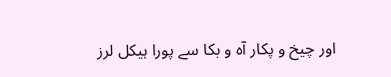اور چیخ و پکار آہ و بکا سے پورا ہیکل لرز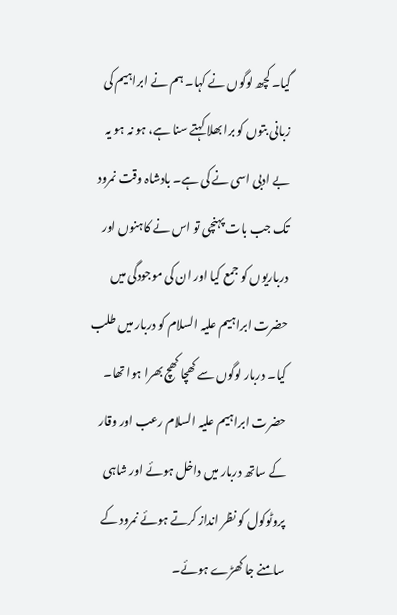گیا۔ کچھ لوگوں نے کہا۔ ہم نے ابراہیم کی زبانی بتوں کو برا بھلا کہتے سنا ہے، ہو نہ ہو یہ بے ادبی اسی نے کی ہے۔ بادشاہ وقت نمرود تک جب بات پہنچی تو اس نے کاہنوں اور درباریوں کو جمع کیا اور ان کی موجودگی میں حضرت ابراہیم علیہ السلام کو دربار میں طلب کیا۔ دربار لوگوں سے کھچا کھچ بھرا ہوا تھا۔ حضرت ابراہیم علیہ السلام رعب اور وقار کے ساتھ دربار میں داخل ہوئے اور شاہی پروٹوکول کو نظر انداز کرتے ہوئے نمرود کے سامنے جا کھڑے ہوئے۔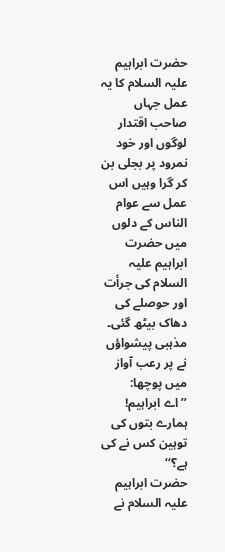حضرت ابراہیم علیہ السلام کا یہ عمل جہاں صاحب اقتدار لوگوں اور خود نمرود پر بجلی بن کر گرا وہیں اس عمل سے عوام الناس کے دلوں میں حضرت ابراہیم علیہ السلام کی جرأت اور حوصلے کی دھاک بیٹھ گئی۔ مذہبی پیشواؤں نے پر رعب آواز میں پوچھا:
’’اے ابراہیم! ہمارے بتوں کی توہین کس نے کی ہے؟‘‘
حضرت ابراہیم علیہ السلام نے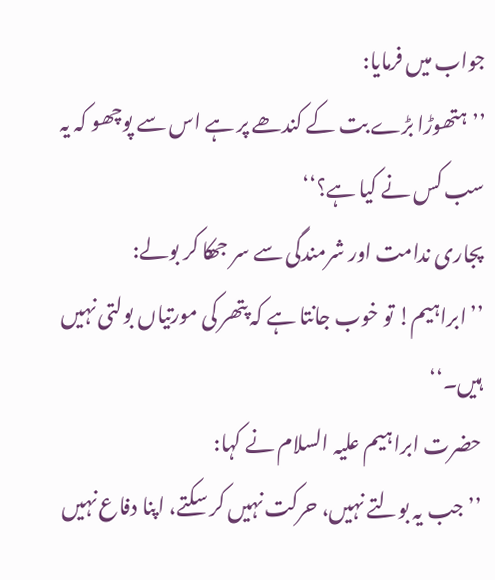جواب میں فرمایا:
’’ہتھوڑا بڑے بت کے کندھے پر ہے اس سے پوچھو کہ یہ سب کس نے کیا ہے؟‘‘
پجاری ندامت اور شرمندگی سے سر جھکا کر بولے:
’’ابراہیم! تو خوب جانتا ہے کہ پتھر کی مورتیاں بولتی نہیں ہیں۔‘‘
حضرت ابراہیم علیہ السلام نے کہا:
’’جب یہ بولتے نہیں، حرکت نہیں کر سکتے، اپنا دفاع نہیں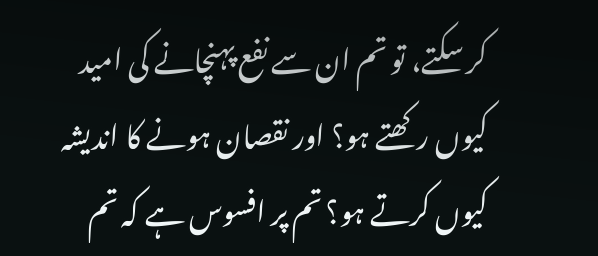کر سکتے، تو تم ان سے نفع پہنچانے کی امید کیوں رکھتے ہو؟ اور نقصان ہونے کا اندیشہ کیوں کرتے ہو؟ تم پر افسوس ہے کہ تم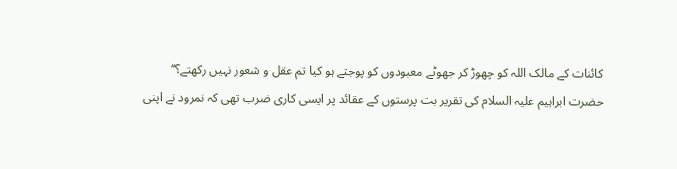کائنات کے مالک اللہ کو چھوڑ کر جھوٹے معبودوں کو پوجتے ہو کیا تم عقل و شعور نہیں رکھتے؟‘‘
حضرت ابراہیم علیہ السلام کی تقریر بت پرستوں کے عقائد پر ایسی کاری ضرب تھی کہ نمرود نے اپنی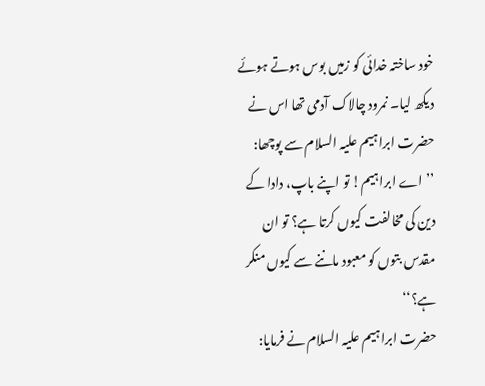خود ساختہ خدائی کو زمیں بوس ہوتے ہوئے دیکھ لیا۔ نمرود چالاک آدمی تھا اس نے حضرت ابراہیم علیہ السلام سے پوچھا:
’’اے ابراہیم! تو اپنے باپ، دادا کے دین کی مخالفت کیوں کرتا ہے؟ تو ان مقدس بتوں کو معبود ماننے سے کیوں منکر ہے؟‘‘
حضرت ابراہیم علیہ السلام نے فرمایا: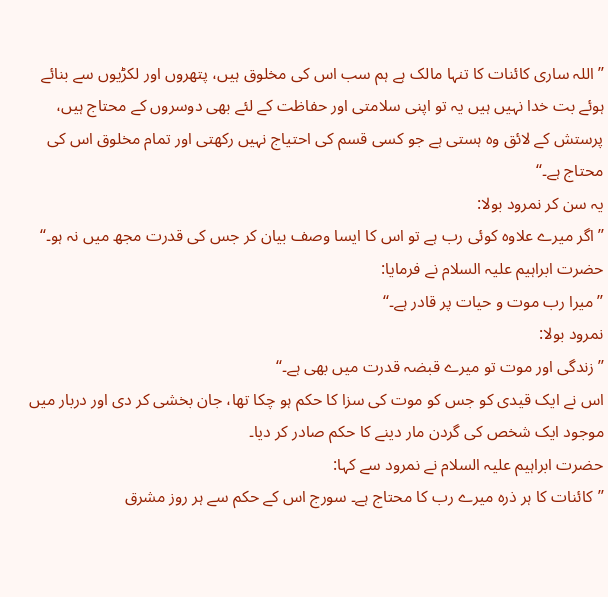’’اللہ ساری کائنات کا تنہا مالک ہے ہم سب اس کی مخلوق ہیں، پتھروں اور لکڑیوں سے بنائے ہوئے بت خدا نہیں ہیں یہ تو اپنی سلامتی اور حفاظت کے لئے بھی دوسروں کے محتاج ہیں، پرستش کے لائق وہ ہستی ہے جو کسی قسم کی احتیاج نہیں رکھتی اور تمام مخلوق اس کی محتاج ہے۔‘‘
یہ سن کر نمرود بولا:
’’اگر میرے علاوہ کوئی رب ہے تو اس کا ایسا وصف بیان کر جس کی قدرت مجھ میں نہ ہو۔‘‘
حضرت ابراہیم علیہ السلام نے فرمایا:
’’میرا رب موت و حیات پر قادر ہے۔‘‘
نمرود بولا:
’’زندگی اور موت تو میرے قبضہ قدرت میں بھی ہے۔‘‘
اس نے ایک قیدی کو جس کو موت کی سزا کا حکم ہو چکا تھا، جان بخشی کر دی اور دربار میں موجود ایک شخص کی گردن مار دینے کا حکم صادر کر دیا۔
حضرت ابراہیم علیہ السلام نے نمرود سے کہا:
’’کائنات کا ہر ذرہ میرے رب کا محتاج ہے۔ سورج اس کے حکم سے ہر روز مشرق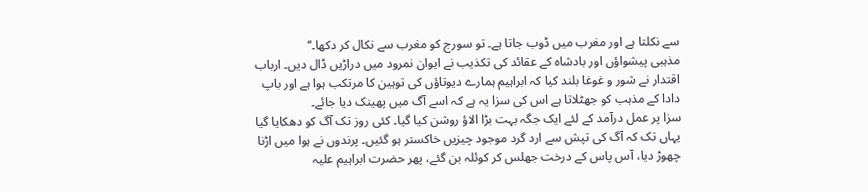سے نکلتا ہے اور مغرب میں ڈوب جاتا ہے۔ تو سورج کو مغرب سے نکال کر دکھا۔‘‘
مذہبی پیشواؤں اور بادشاہ کے عقائد کی تکذیب نے ایوان نمرود میں دراڑیں ڈال دیں۔ ارباب اقتدار نے شور و غوغا بلند کیا کہ ابراہیم ہمارے دیوتاؤں کی توہین کا مرتکب ہوا ہے اور باپ دادا کے مذہب کو جھٹلاتا ہے اس کی سزا یہ ہے کہ اسے آگ میں پھینک دیا جائے۔
سزا پر عمل درآمد کے لئے ایک جگہ بہت بڑا الاؤ روشن کیا گیا۔ کئی روز تک آگ کو دھکایا گیا یہاں تک کہ آگ کی تپش سے ارد گرد موجود چیزیں خاکستر ہو گئیں۔ پرندوں نے ہوا میں اڑنا چھوڑ دیا، آس پاس کے درخت جھلس کر کوئلہ بن گئے، پھر حضرت ابراہیم علیہ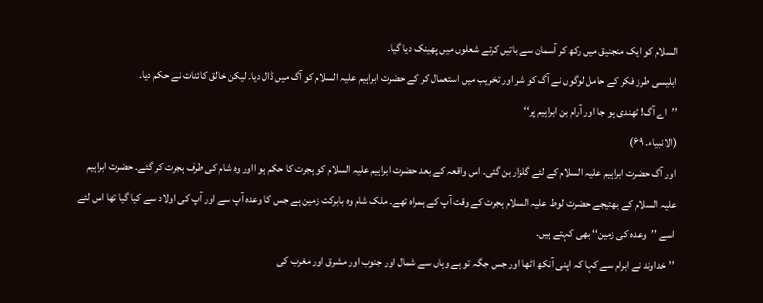السلام کو ایک منجنیق میں رکھ کر آسمان سے باتیں کرتے شعلوں میں پھینک دیا گیا۔
ابلیسی طرز فکر کے حامل لوگوں نے آگ کو شر اور تخریب میں استعمال کر کے حضرت ابراہیم علیہ السلام کو آگ میں ڈال دیا۔ لیکن خالق کائنات نے حکم دیا۔
’’اے آگ! ٹھندی ہو جا اور آرام بن ابراہیم پر‘‘
(الانبیاء۔ ۶۹)
اور آگ حضرت ابراہیم علیہ السلام کے لئے گلزار بن گئی۔ اس واقعہ کے بعد حضرت ابراہیم علیہ السلام کو ہجرت کا حکم ہو ااور وہ شام کی طرف ہجرت کر گئے۔ حضرت ابراہیم علیہ السلام کے بھتیجے حضرت لوط علیہ السلام ہجرت کے وقت آپ کے ہمراہ تھے۔ ملک شام وہ بابرکت زمین ہے جس کا وعدہ آپ سے اور آپ کی اولاد سے کیا گیا تھا اس لئے اسے ’’وعدہ کی زمین‘‘ بھی کہتے ہیں۔
’’خداوند نے ابرام سے کہا کہ اپنی آنکھ اٹھا اور جس جگہ تو ہے وہاں سے شمال اور جنوب اور مشرق اور مغرب کی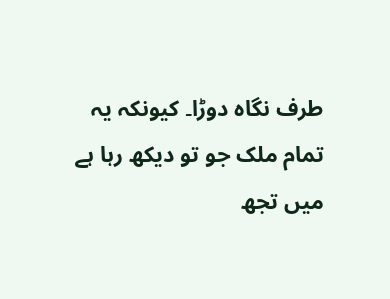طرف نگاہ دوڑا۔ کیونکہ یہ تمام ملک جو تو دیکھ رہا ہے میں تجھ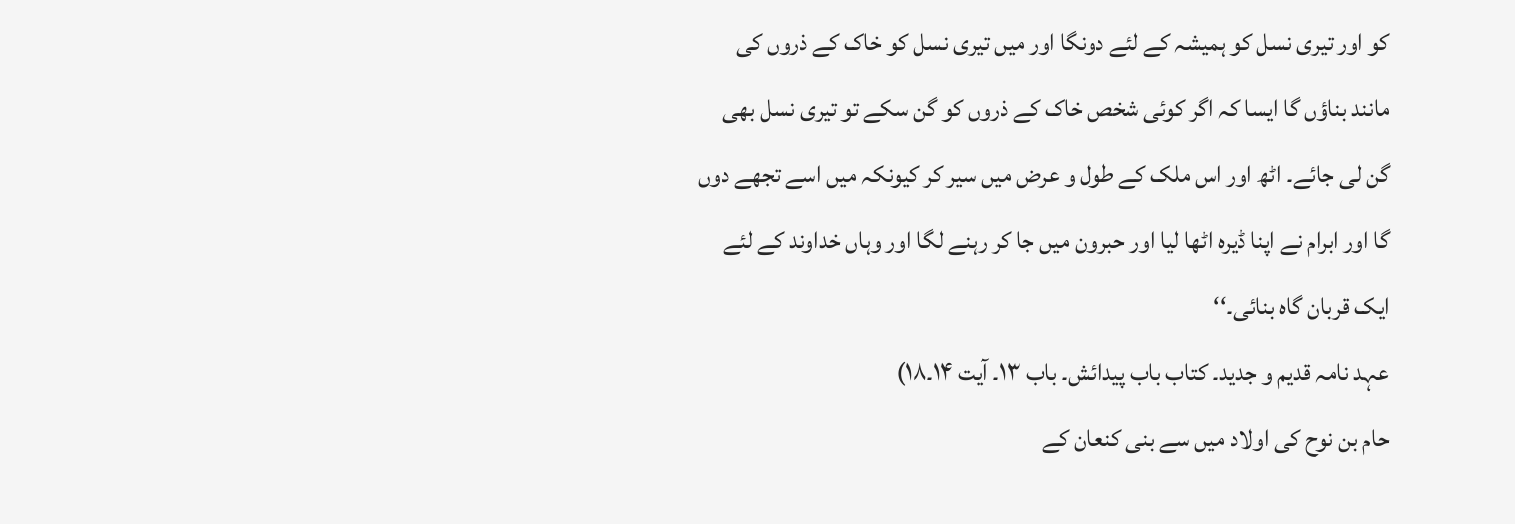کو اور تیری نسل کو ہمیشہ کے لئے دونگا اور میں تیری نسل کو خاک کے ذروں کی مانند بناؤں گا ایسا کہ اگر کوئی شخص خاک کے ذروں کو گن سکے تو تیری نسل بھی گن لی جائے۔ اٹھ اور اس ملک کے طول و عرض میں سیر کر کیونکہ میں اسے تجھے دوں گا اور ابرام نے اپنا ڈیرہ اٹھا لیا اور حبرون میں جا کر رہنے لگا اور وہاں خداوند کے لئے ایک قربان گاہ بنائی۔‘‘
عہد نامہ قدیم و جدید۔ کتاب باب پیدائش۔ باب ۱۳۔ آیت ۱۴۔۱۸)
حام بن نوح کی اولاد میں سے بنی کنعان کے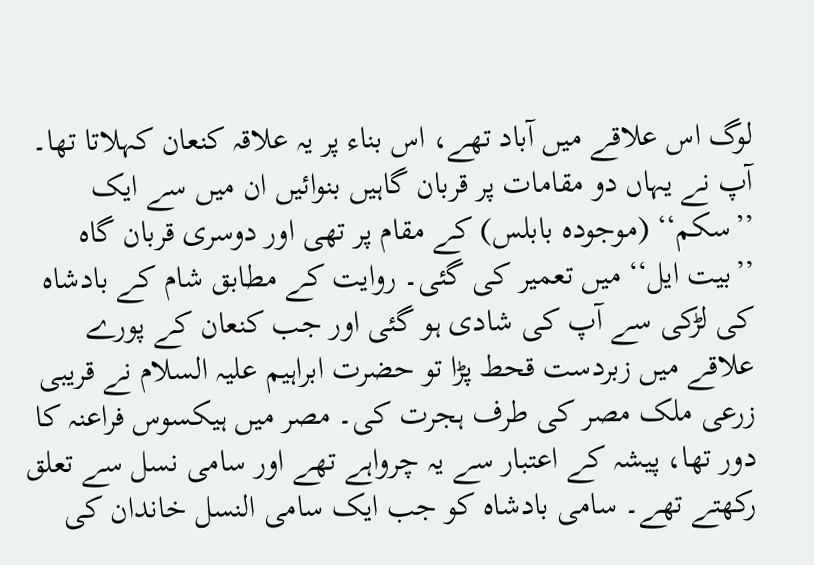لوگ اس علاقے میں آباد تھے، اس بناء پر یہ علاقہ کنعان کہلاتا تھا۔ آپ نے یہاں دو مقامات پر قربان گاہیں بنوائیں ان میں سے ایک ’’سکم‘‘ (موجودہ بابلس) کے مقام پر تھی اور دوسری قربان گاہ ’’بیت ایل‘‘ میں تعمیر کی گئی۔ روایت کے مطابق شام کے بادشاہ کی لڑکی سے آپ کی شادی ہو گئی اور جب کنعان کے پورے علاقے میں زبردست قحط پڑا تو حضرت ابراہیم علیہ السلام نے قریبی زرعی ملک مصر کی طرف ہجرت کی۔ مصر میں ہیکسوس فراعنہ کا دور تھا، پیشہ کے اعتبار سے یہ چرواہے تھے اور سامی نسل سے تعلق رکھتے تھے۔ سامی بادشاہ کو جب ایک سامی النسل خاندان کی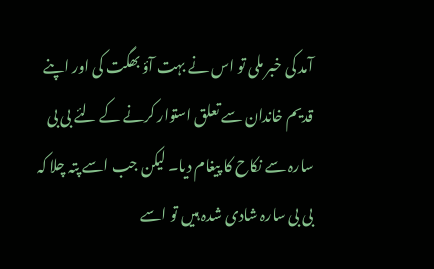آمد کی خبر ملی تو اس نے بہت آؤ بھگت کی اور اپنے قدیم خاندان سے تعلق استوار کرنے کے لئے بی بی سارہ سے نکاح کا پیغام دیا۔ لیکن جب اسے پتہ چلا کہ بی بی سارہ شادی شدہ ہیں تو اسے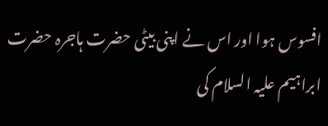افسوس ہوا اور اس نے اپنی بیٹی حضرت ہاجرہ حضرت ابراہیم علیہ السلام کی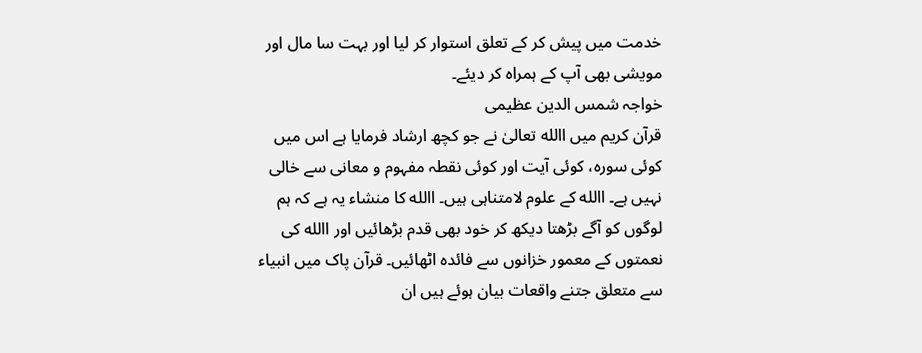خدمت میں پیش کر کے تعلق استوار کر لیا اور بہت سا مال اور مویشی بھی آپ کے ہمراہ کر دیئے۔
خواجہ شمس الدین عظیمی
قرآن کریم میں االله تعالیٰ نے جو کچھ ارشاد فرمایا ہے اس میں کوئی سورہ، کوئی آیت اور کوئی نقطہ مفہوم و معانی سے خالی نہیں ہے۔ االله کے علوم لامتناہی ہیں۔ االله کا منشاء یہ ہے کہ ہم لوگوں کو آگے بڑھتا دیکھ کر خود بھی قدم بڑھائیں اور االله کی نعمتوں کے معمور خزانوں سے فائدہ اٹھائیں۔ قرآن پاک میں انبیاء سے متعلق جتنے واقعات بیان ہوئے ہیں ان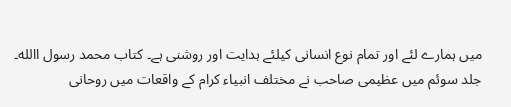میں ہمارے لئے اور تمام نوع انسانی کیلئے ہدایت اور روشنی ہے۔ کتاب محمد رسول االله۔ جلد سوئم میں عظیمی صاحب نے مختلف انبیاء کرام کے واقعات میں روحانی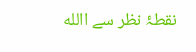نقطۂ نظر سے االله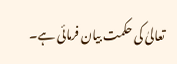تعالیٰ کی حکمت بیان فرمائی ہے۔